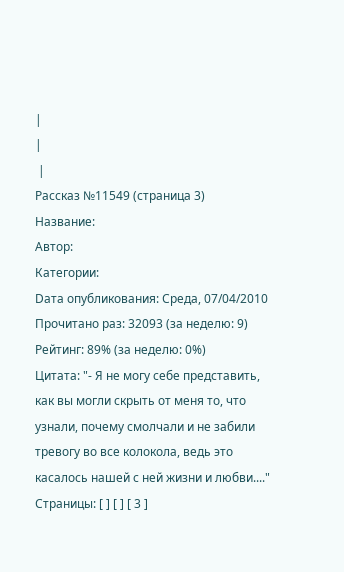|
|
 |
Рассказ №11549 (страница 3)
Название:
Автор:
Категории:
Dата опубликования: Среда, 07/04/2010
Прочитано раз: 32093 (за неделю: 9)
Рейтинг: 89% (за неделю: 0%)
Цитата: "- Я не могу себе представить, как вы могли скрыть от меня то, что узнали, почему смолчали и не забили тревогу во все колокола, ведь это касалось нашей с ней жизни и любви...."
Страницы: [ ] [ ] [ 3 ]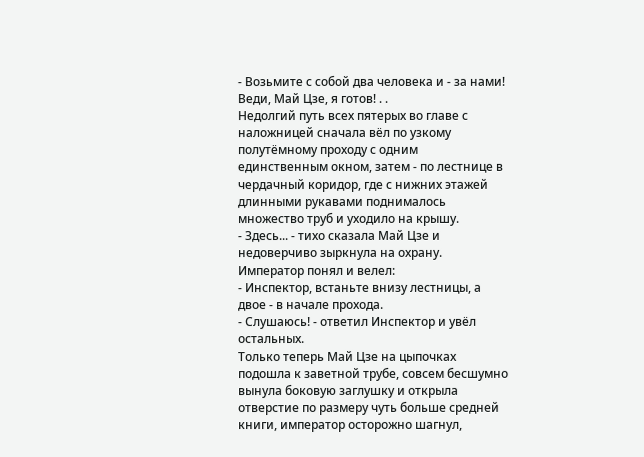- Возьмите с собой два человека и - за нами! Веди, Май Цзе, я готов! . .
Недолгий путь всех пятерых во главе с наложницей сначала вёл по узкому полутёмному проходу с одним единственным окном, затем - по лестнице в чердачный коридор, где с нижних этажей длинными рукавами поднималось множество труб и уходило на крышу.
- Здесь... - тихо сказала Май Цзе и недоверчиво зыркнула на охрану.
Император понял и велел:
- Инспектор, встаньте внизу лестницы, а двое - в начале прохода.
- Слушаюсь! - ответил Инспектор и увёл остальных.
Только теперь Май Цзе на цыпочках подошла к заветной трубе, совсем бесшумно вынула боковую заглушку и открыла отверстие по размеру чуть больше средней книги, император осторожно шагнул,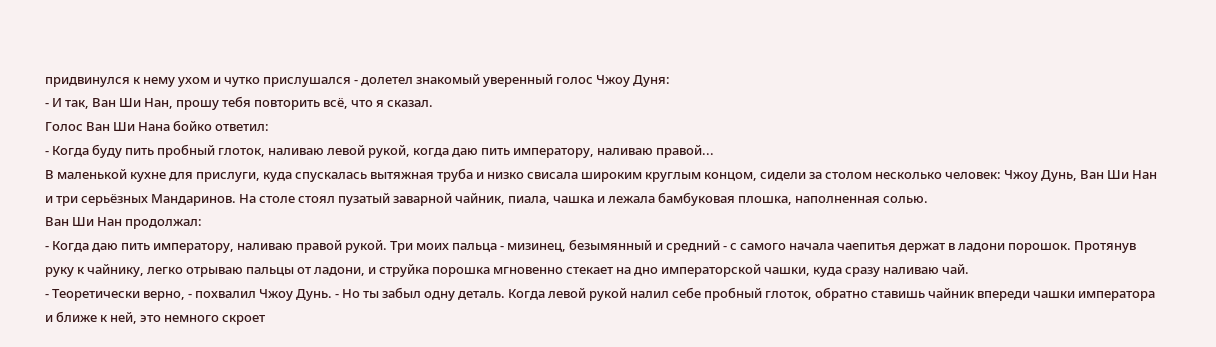придвинулся к нему ухом и чутко прислушался - долетел знакомый уверенный голос Чжоу Дуня:
- И так, Ван Ши Нан, прошу тебя повторить всё, что я сказал.
Голос Ван Ши Нана бойко ответил:
- Когда буду пить пробный глоток, наливаю левой рукой, когда даю пить императору, наливаю правой...
В маленькой кухне для прислуги, куда спускалась вытяжная труба и низко свисала широким круглым концом, сидели за столом несколько человек: Чжоу Дунь, Ван Ши Нан и три серьёзных Мандаринов. На столе стоял пузатый заварной чайник, пиала, чашка и лежала бамбуковая плошка, наполненная солью.
Ван Ши Нан продолжал:
- Когда даю пить императору, наливаю правой рукой. Три моих пальца - мизинец, безымянный и средний - с самого начала чаепитья держат в ладони порошок. Протянув руку к чайнику, легко отрываю пальцы от ладони, и струйка порошка мгновенно стекает на дно императорской чашки, куда сразу наливаю чай.
- Теоретически верно, - похвалил Чжоу Дунь. - Но ты забыл одну деталь. Когда левой рукой налил себе пробный глоток, обратно ставишь чайник впереди чашки императора и ближе к ней, это немного скроет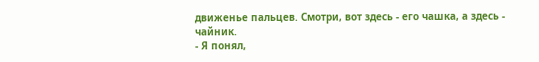движенье пальцев. Смотри, вот здесь - его чашка, а здесь - чайник.
- Я понял,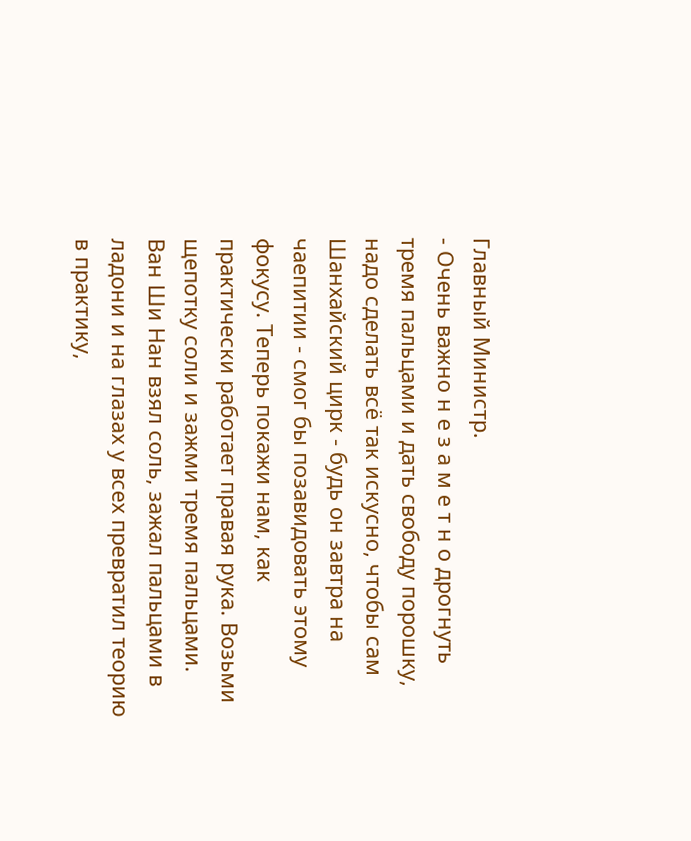Главный Министр.
- Очень важно н е з а м е т н о дрогнуть тремя пальцами и дать свободу порошку, надо сделать всё так искусно, чтобы сам Шанхайский цирк - будь он завтра на чаепитии - смог бы позавидовать этому фокусу. Теперь покажи нам, как практически работает правая рука. Возьми щепотку соли и зажми тремя пальцами.
Ван Ши Нан взял соль, зажал пальцами в ладони и на глазах у всех превратил теорию в практику,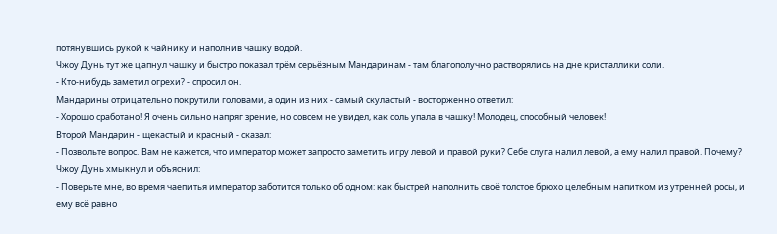потянувшись рукой к чайнику и наполнив чашку водой.
Чжоу Дунь тут же цапнул чашку и быстро показал трём серьёзным Мандаринам - там благополучно растворялись на дне кристаллики соли.
- Кто-нибудь заметил огрехи? - спросил он.
Мандарины отрицательно покрутили головами, а один из них - самый скуластый - восторженно ответил:
- Хорошо сработано! Я очень сильно напряг зрение, но совсем не увидел, как соль упала в чашку! Молодец, способный человек!
Второй Мандарин - щекастый и красный - сказал:
- Позвольте вопрос. Вам не кажется, что император может запросто заметить игру левой и правой руки? Себе слуга налил левой, а ему налил правой. Почему?
Чжоу Дунь хмыкнул и объяснил:
- Поверьте мне, во время чаепитья император заботится только об одном: как быстрей наполнить своё толстое брюхо целебным напитком из утренней росы, и ему всё равно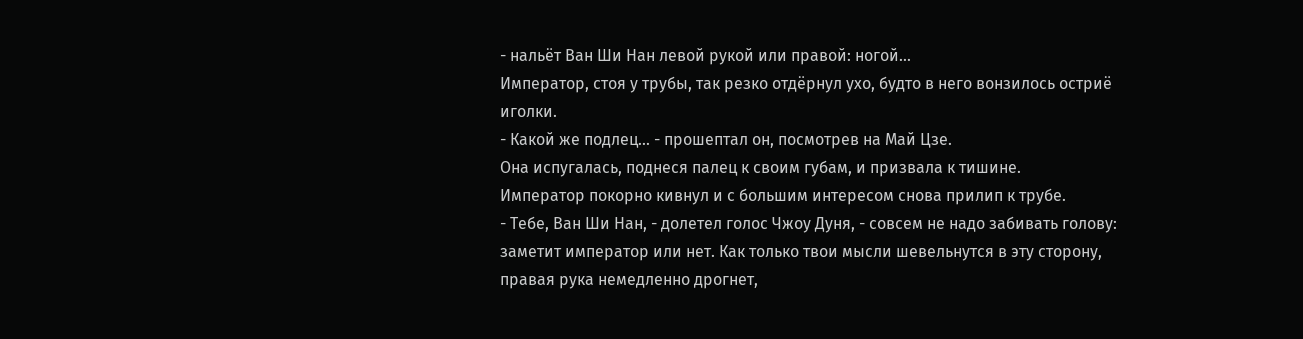- нальёт Ван Ши Нан левой рукой или правой: ногой...
Император, стоя у трубы, так резко отдёрнул ухо, будто в него вонзилось остриё иголки.
- Какой же подлец... - прошептал он, посмотрев на Май Цзе.
Она испугалась, поднеся палец к своим губам, и призвала к тишине.
Император покорно кивнул и с большим интересом снова прилип к трубе.
- Тебе, Ван Ши Нан, - долетел голос Чжоу Дуня, - совсем не надо забивать голову: заметит император или нет. Как только твои мысли шевельнутся в эту сторону, правая рука немедленно дрогнет,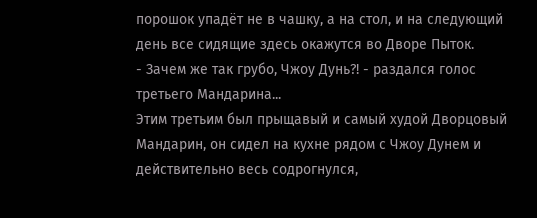порошок упадёт не в чашку, а на стол, и на следующий день все сидящие здесь окажутся во Дворе Пыток.
- Зачем же так грубо, Чжоу Дунь?! - раздался голос третьего Мандарина...
Этим третьим был прыщавый и самый худой Дворцовый Мандарин, он сидел на кухне рядом с Чжоу Дунем и действительно весь содрогнулся,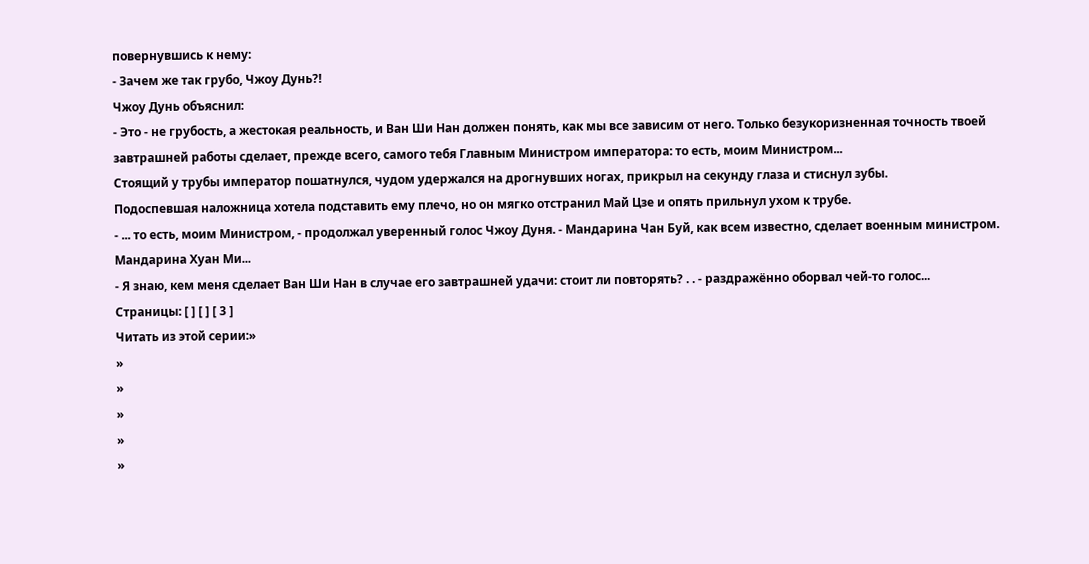повернувшись к нему:
- Зачем же так грубо, Чжоу Дунь?!
Чжоу Дунь объяснил:
- Это - не грубость, а жестокая реальность, и Ван Ши Нан должен понять, как мы все зависим от него. Только безукоризненная точность твоей завтрашней работы сделает, прежде всего, самого тебя Главным Министром императора: то есть, моим Министром...
Стоящий у трубы император пошатнулся, чудом удержался на дрогнувших ногах, прикрыл на секунду глаза и стиснул зубы.
Подоспевшая наложница хотела подставить ему плечо, но он мягко отстранил Май Цзе и опять прильнул ухом к трубе.
- ... то есть, моим Министром, - продолжал уверенный голос Чжоу Дуня. - Мандарина Чан Буй, как всем известно, сделает военным министром. Мандарина Хуан Ми...
- Я знаю, кем меня сделает Ван Ши Нан в случае его завтрашней удачи: стоит ли повторять? . . - раздражённо оборвал чей-то голос...
Страницы: [ ] [ ] [ 3 ]
Читать из этой серии:»
»
»
»
»
»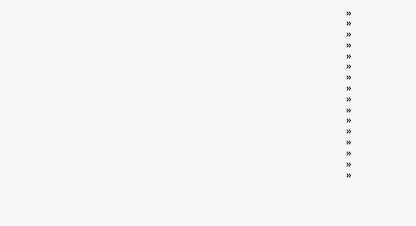»
»
»
»
»
»
»
»
»
»
»
»
»
»
»
»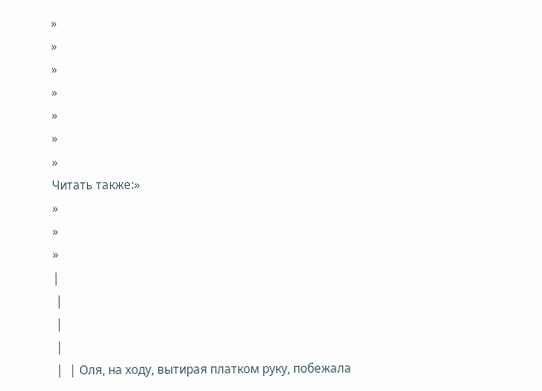»
»
»
»
»
»
»
Читать также:»
»
»
»
|
 |
 |
 |
 |  | Оля, на ходу, вытирая платком руку, побежала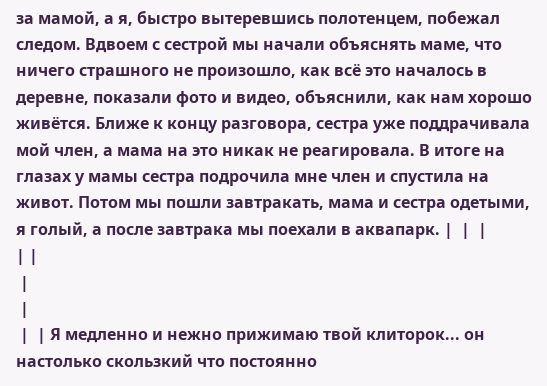за мамой, а я, быстро вытеревшись полотенцем, побежал следом. Вдвоем с сестрой мы начали объяснять маме, что ничего страшного не произошло, как всё это началось в деревне, показали фото и видео, объяснили, как нам хорошо живётся. Ближе к концу разговора, сестра уже поддрачивала мой член, а мама на это никак не реагировала. В итоге на глазах у мамы сестра подрочила мне член и спустила на живот. Потом мы пошли завтракать, мама и сестра одетыми, я голый, а после завтрака мы поехали в аквапарк. |  |  |
| |
 |
 |
 |  | Я медленно и нежно прижимаю твой клиторок... он настолько скользкий что постоянно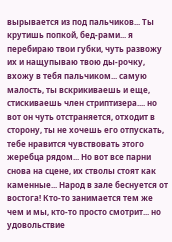вырывается из под пальчиков... Ты крутишь попкой, бед-рами... я перебираю твои губки, чуть развожу их и нащупываю твою ды-рочку, вхожу в тебя пальчиком... самую малость, ты вскрикиваешь и еще, стискиваешь член стриптизера.... но вот он чуть отстраняется, отходит в сторону, ты не хочешь его отпускать, тебе нравится чувствовать этого жеребца рядом... Но вот все парни снова на сцене, их стволы стоят как каменные... Народ в зале беснуется от востога! Кто-то занимается тем же чем и мы, кто-то просто смотрит... но удовольствие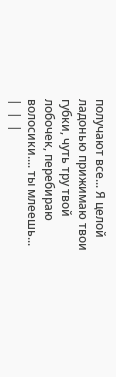получают все... Я целой ладонью прижимаю твои губки, чуть тру твой лобочек, перебираю волосики.... ты млеешь... |  |  |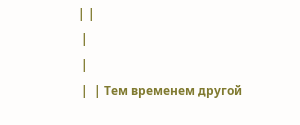| |
 |
 |
 |  | Тем временем другой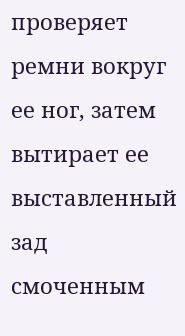проверяет ремни вокруг ее ног, затем вытирает ее выставленный зад смоченным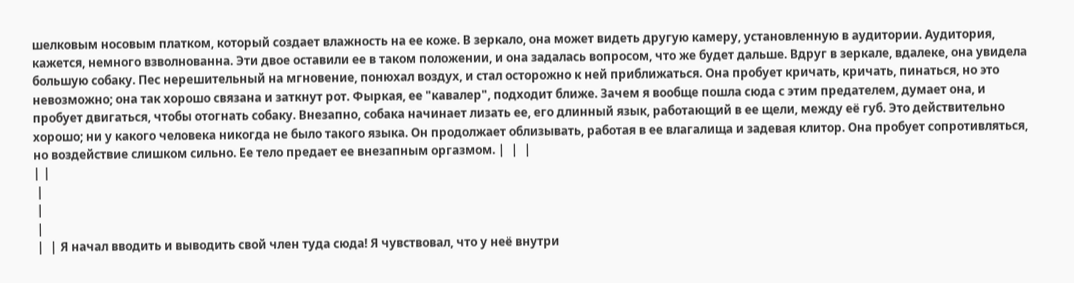шелковым носовым платком, который создает влажность на ее коже. В зеркало, она может видеть другую камеру, установленную в аудитории. Аудитория, кажется, немного взволнованна. Эти двое оставили ее в таком положении, и она задалась вопросом, что же будет дальше. Вдруг в зеркале, вдалеке, она увидела большую собаку. Пес нерешительный на мгновение, понюхал воздух, и стал осторожно к ней приближаться. Она пробует кричать, кричать, пинаться, но это невозможно; она так хорошо связана и заткнут рот. Фыркая, ее "кавалер", подходит ближе. Зачем я вообще пошла сюда с этим предателем, думает она, и пробует двигаться, чтобы отогнать собаку. Внезапно, собака начинает лизать ее, его длинный язык, работающий в ее щели, между её губ. Это действительно хорошо; ни у какого человека никогда не было такого языка. Он продолжает облизывать, работая в ее влагалища и задевая клитор. Она пробует сопротивляться, но воздействие слишком сильно. Ее тело предает ее внезапным оргазмом. |  |  |
| |
 |
 |
 |
 |  | Я начал вводить и выводить свой член туда сюда! Я чувствовал, что у неё внутри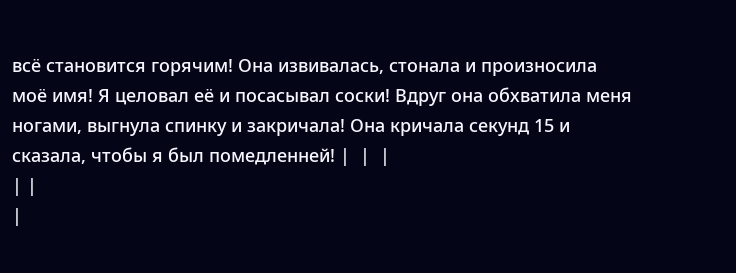всё становится горячим! Она извивалась, стонала и произносила моё имя! Я целовал её и посасывал соски! Вдруг она обхватила меня ногами, выгнула спинку и закричала! Она кричала секунд 15 и сказала, чтобы я был помедленней! |  |  |
| |
|